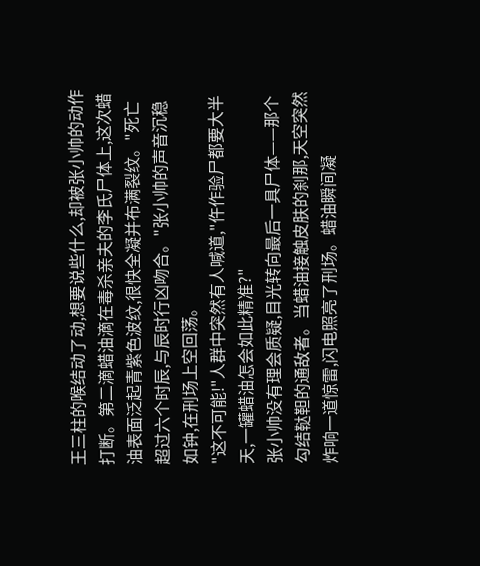王三柱的喉结动了动,想要说些什么,却被张小帅的动作打断。第二滴蜡油滴在毒杀亲夫的李氏尸体上,这次蜡油表面泛起青紫色波纹,很快全凝并布满裂纹。"死亡超过六个时辰,与辰时行凶吻合。"张小帅的声音沉稳如钟,在刑场上空回荡。
"这不可能!"人群中突然有人喊道,"仵作验尸都要大半天,一罐蜡油怎会如此精准?"
张小帅没有理会质疑,目光转向最后一具尸体——那个勾结鞑靼的通敌者。当蜡油接触皮肤的刹那,天空突然炸响一道惊雷,闪电照亮了刑场。蜡油瞬间凝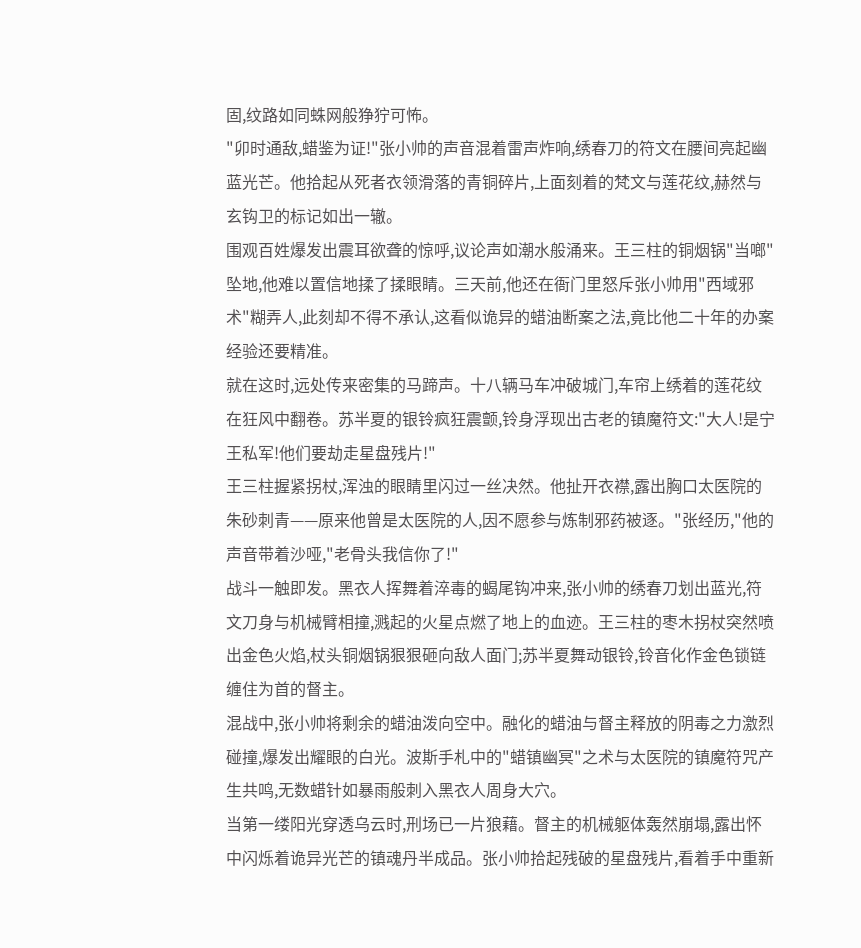固,纹路如同蛛网般狰狞可怖。
"卯时通敌,蜡鉴为证!"张小帅的声音混着雷声炸响,绣春刀的符文在腰间亮起幽蓝光芒。他拾起从死者衣领滑落的青铜碎片,上面刻着的梵文与莲花纹,赫然与玄钩卫的标记如出一辙。
围观百姓爆发出震耳欲聋的惊呼,议论声如潮水般涌来。王三柱的铜烟锅"当啷"坠地,他难以置信地揉了揉眼睛。三天前,他还在衙门里怒斥张小帅用"西域邪术"糊弄人,此刻却不得不承认,这看似诡异的蜡油断案之法,竟比他二十年的办案经验还要精准。
就在这时,远处传来密集的马蹄声。十八辆马车冲破城门,车帘上绣着的莲花纹在狂风中翻卷。苏半夏的银铃疯狂震颤,铃身浮现出古老的镇魔符文:"大人!是宁王私军!他们要劫走星盘残片!"
王三柱握紧拐杖,浑浊的眼睛里闪过一丝决然。他扯开衣襟,露出胸口太医院的朱砂刺青——原来他曾是太医院的人,因不愿参与炼制邪药被逐。"张经历,"他的声音带着沙哑,"老骨头我信你了!"
战斗一触即发。黑衣人挥舞着淬毒的蝎尾钩冲来,张小帅的绣春刀划出蓝光,符文刀身与机械臂相撞,溅起的火星点燃了地上的血迹。王三柱的枣木拐杖突然喷出金色火焰,杖头铜烟锅狠狠砸向敌人面门;苏半夏舞动银铃,铃音化作金色锁链缠住为首的督主。
混战中,张小帅将剩余的蜡油泼向空中。融化的蜡油与督主释放的阴毒之力激烈碰撞,爆发出耀眼的白光。波斯手札中的"蜡镇幽冥"之术与太医院的镇魔符咒产生共鸣,无数蜡针如暴雨般刺入黑衣人周身大穴。
当第一缕阳光穿透乌云时,刑场已一片狼藉。督主的机械躯体轰然崩塌,露出怀中闪烁着诡异光芒的镇魂丹半成品。张小帅拾起残破的星盘残片,看着手中重新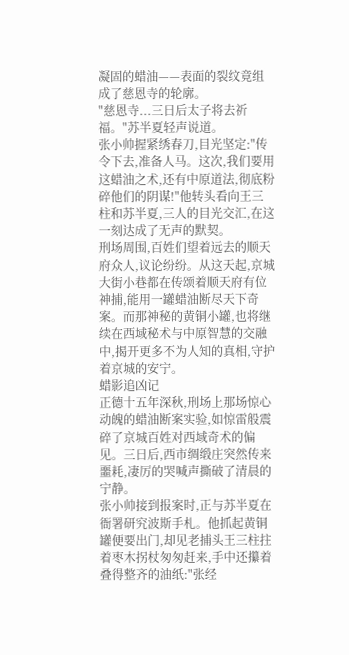凝固的蜡油——表面的裂纹竟组成了慈恩寺的轮廓。
"慈恩寺...三日后太子将去祈福。"苏半夏轻声说道。
张小帅握紧绣春刀,目光坚定:"传令下去,准备人马。这次,我们要用这蜡油之术,还有中原道法,彻底粉碎他们的阴谋!"他转头看向王三柱和苏半夏,三人的目光交汇,在这一刻达成了无声的默契。
刑场周围,百姓们望着远去的顺天府众人,议论纷纷。从这天起,京城大街小巷都在传颂着顺天府有位神捕,能用一罐蜡油断尽天下奇案。而那神秘的黄铜小罐,也将继续在西域秘术与中原智慧的交融中,揭开更多不为人知的真相,守护着京城的安宁。
蜡影追凶记
正德十五年深秋,刑场上那场惊心动魄的蜡油断案实验,如惊雷般震碎了京城百姓对西域奇术的偏见。三日后,西市绸缎庄突然传来噩耗,凄厉的哭喊声撕破了清晨的宁静。
张小帅接到报案时,正与苏半夏在衙署研究波斯手札。他抓起黄铜罐便要出门,却见老捕头王三柱拄着枣木拐杖匆匆赶来,手中还攥着叠得整齐的油纸:"张经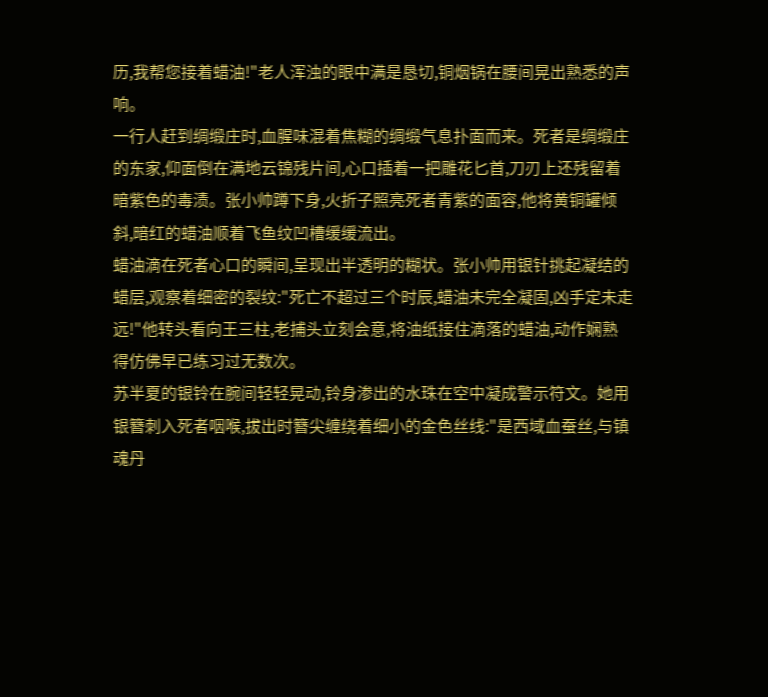历,我帮您接着蜡油!"老人浑浊的眼中满是恳切,铜烟锅在腰间晃出熟悉的声响。
一行人赶到绸缎庄时,血腥味混着焦糊的绸缎气息扑面而来。死者是绸缎庄的东家,仰面倒在满地云锦残片间,心口插着一把雕花匕首,刀刃上还残留着暗紫色的毒渍。张小帅蹲下身,火折子照亮死者青紫的面容,他将黄铜罐倾斜,暗红的蜡油顺着飞鱼纹凹槽缓缓流出。
蜡油滴在死者心口的瞬间,呈现出半透明的糊状。张小帅用银针挑起凝结的蜡层,观察着细密的裂纹:"死亡不超过三个时辰,蜡油未完全凝固,凶手定未走远!"他转头看向王三柱,老捕头立刻会意,将油纸接住滴落的蜡油,动作娴熟得仿佛早已练习过无数次。
苏半夏的银铃在腕间轻轻晃动,铃身渗出的水珠在空中凝成警示符文。她用银簪刺入死者咽喉,拔出时簪尖缠绕着细小的金色丝线:"是西域血蚕丝,与镇魂丹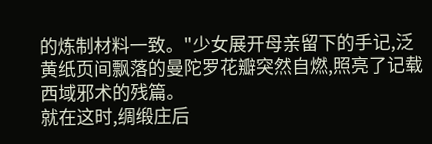的炼制材料一致。"少女展开母亲留下的手记,泛黄纸页间飘落的曼陀罗花瓣突然自燃,照亮了记载西域邪术的残篇。
就在这时,绸缎庄后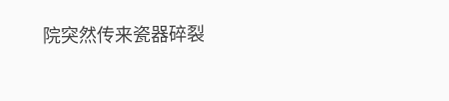院突然传来瓷器碎裂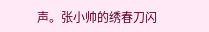声。张小帅的绣春刀闪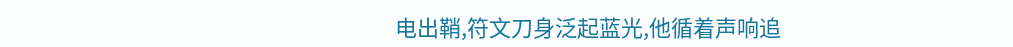电出鞘,符文刀身泛起蓝光,他循着声响追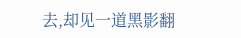去,却见一道黑影翻